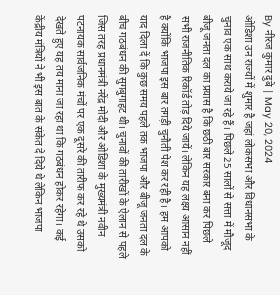By नीरज कुमार दुबे | May 20, 2024
ओडिशा उन राज्यों में शुमार है जहां लोकसभा और विधानसभा के चुनाव एक साथ कराये जा रहे हैं। पिछले 25 सालों से सत्ता में मौजूद बीजू जनता दल का प्रयास है कि छठी बार सरकार बना कर पिछले सभी राजनीतिक रिकॉर्ड तोड़ दिये जायें। लेकिन यह लक्ष्य आसान नहीं है क्योंकि भाजपा इस बार तगड़ी चुनौती पेश कर रही है। हम आपको याद दिला दें कि कुछ समय पहले तक भाजपा और बीजू जनता दल के बीच गठबंधन की सुगबुगाहट थी। चुनावों की तारीखों के ऐलान से पहले जिस तरह प्रधानमंत्री नरेंद्र मोदी और ओडिशा के मुख्यमंत्री नवीन पटनायक सार्वजनिक मंचों पर एक दूसरे की तारीफ कर रहे थे उसको देखते हुए यह तय माना जा रहा था कि गठबंधन होकर रहेगा। कई केंद्रीय मंत्रियों ने भी इस बात के संकेत दे दिये थे लेकिन भाजपा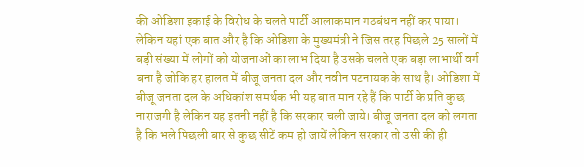की ओडिशा इकाई के विरोध के चलते पार्टी आलाकमान गठबंधन नहीं कर पाया।
लेकिन यहां एक बात और है कि ओडिशा के मुख्यमंत्री ने जिस तरह पिछले 25 सालों में बड़ी संख्या में लोगों को योजनाओं का लाभ दिया है उसके चलते एक बड़ा लाभार्थी वर्ग बना है जोकि हर हालत में बीजू जनता दल और नवीन पटनायक के साथ है। ओडिशा में बीजू जनता दल के अधिकांश समर्थक भी यह बात मान रहे हैं कि पार्टी के प्रति कुछ नाराजगी है लेकिन यह इतनी नहीं है कि सरकार चली जाये। बीजू जनता दल को लगता है कि भले पिछली बार से कुछ सीटें कम हो जायें लेकिन सरकार तो उसी की ही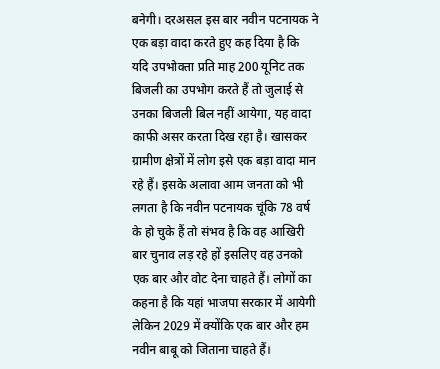बनेगी। दरअसल इस बार नवीन पटनायक ने एक बड़ा वादा करते हुए कह दिया है कि यदि उपभोक्ता प्रति माह 200 यूनिट तक बिजली का उपभोग करते हैं तो जुलाई से उनका बिजली बिल नहीं आयेगा, यह वादा काफी असर करता दिख रहा है। खासकर ग्रामीण क्षेत्रों में लोग इसे एक बड़ा वादा मान रहे हैं। इसके अलावा आम जनता को भी लगता है कि नवीन पटनायक चूंकि 78 वर्ष के हो चुके हैं तो संभव है कि वह आखिरी बार चुनाव लड़ रहे हों इसलिए वह उनको एक बार और वोट देना चाहते हैं। लोगों का कहना है कि यहां भाजपा सरकार में आयेगी लेकिन 2029 में क्योंकि एक बार और हम नवीन बाबू को जिताना चाहते हैं।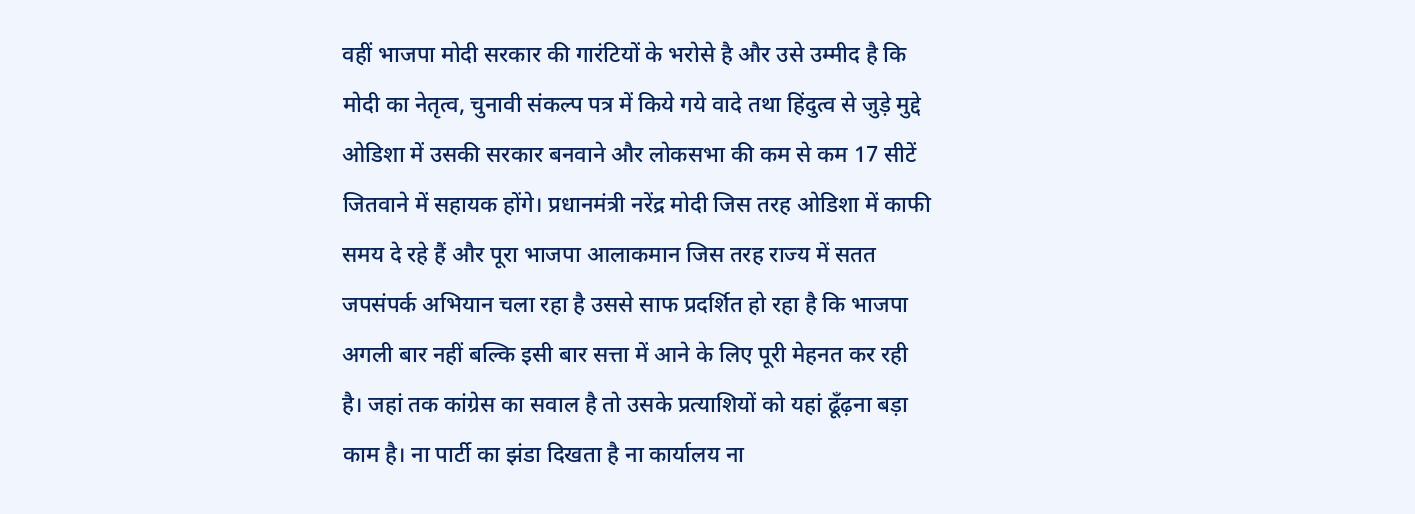वहीं भाजपा मोदी सरकार की गारंटियों के भरोसे है और उसे उम्मीद है कि मोदी का नेतृत्व, चुनावी संकल्प पत्र में किये गये वादे तथा हिंदुत्व से जुड़े मुद्दे ओडिशा में उसकी सरकार बनवाने और लोकसभा की कम से कम 17 सीटें जितवाने में सहायक होंगे। प्रधानमंत्री नरेंद्र मोदी जिस तरह ओडिशा में काफी समय दे रहे हैं और पूरा भाजपा आलाकमान जिस तरह राज्य में सतत जपसंपर्क अभियान चला रहा है उससे साफ प्रदर्शित हो रहा है कि भाजपा अगली बार नहीं बल्कि इसी बार सत्ता में आने के लिए पूरी मेहनत कर रही है। जहां तक कांग्रेस का सवाल है तो उसके प्रत्याशियों को यहां ढूँढ़ना बड़ा काम है। ना पार्टी का झंडा दिखता है ना कार्यालय ना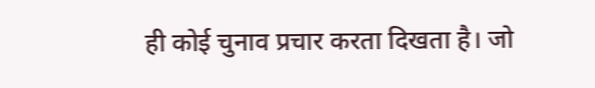ही कोई चुनाव प्रचार करता दिखता है। जो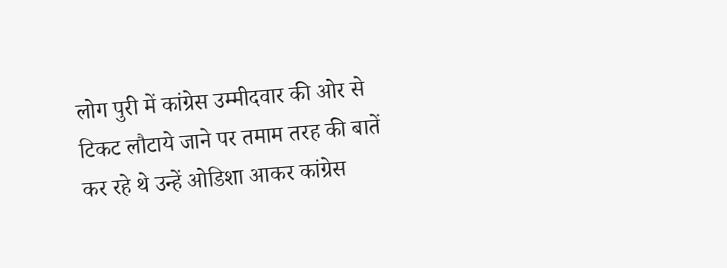लोग पुरी में कांग्रेस उम्मीदवार की ओर से टिकट लौटाये जाने पर तमाम तरह की बातें कर रहे थे उन्हें ओडिशा आकर कांग्रेस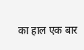का हाल एक बार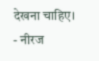देखना चाहिए।
- नीरज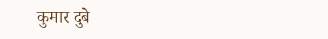कुमार दुबे